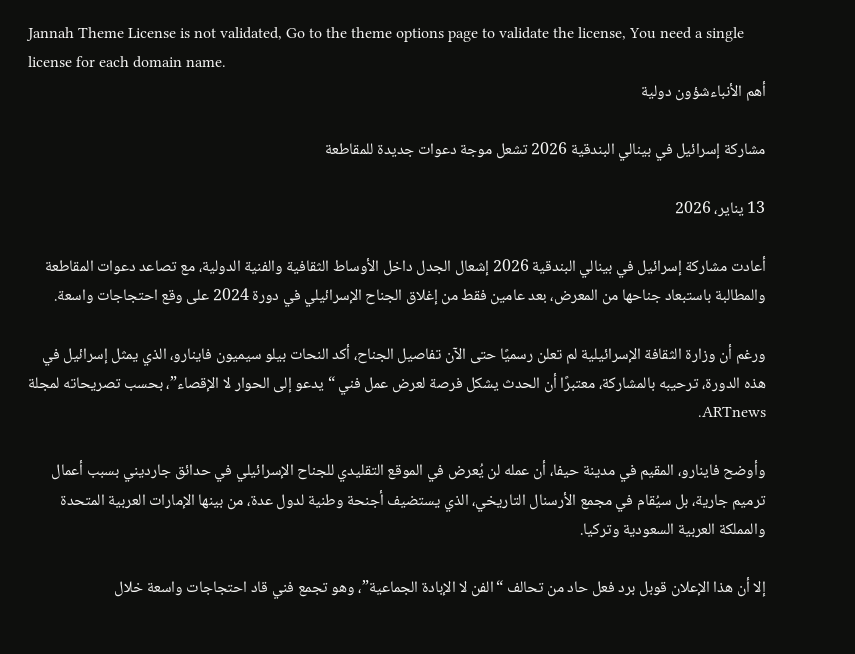Jannah Theme License is not validated, Go to the theme options page to validate the license, You need a single license for each domain name.
أهم الأنباءشؤون دولية

مشاركة إسرائيل في بينالي البندقية 2026 تشعل موجة دعوات جديدة للمقاطعة

13 يناير، 2026

أعادت مشاركة إسرائيل في بينالي البندقية 2026 إشعال الجدل داخل الأوساط الثقافية والفنية الدولية، مع تصاعد دعوات المقاطعة والمطالبة باستبعاد جناحها من المعرض، بعد عامين فقط من إغلاق الجناح الإسرائيلي في دورة 2024 على وقع احتجاجات واسعة.

ورغم أن وزارة الثقافة الإسرائيلية لم تعلن رسميًا حتى الآن تفاصيل الجناح، أكد النحات بيلو سيميون فاينارو، الذي يمثل إسرائيل في هذه الدورة، ترحيبه بالمشاركة، معتبرًا أن الحدث يشكل فرصة لعرض عمل فني “يدعو إلى الحوار لا الإقصاء”، بحسب تصريحاته لمجلة ARTnews.

وأوضح فاينارو، المقيم في مدينة حيفا، أن عمله لن يُعرض في الموقع التقليدي للجناح الإسرائيلي في حدائق جارديني بسبب أعمال ترميم جارية، بل سيُقام في مجمع الأرسنال التاريخي، الذي يستضيف أجنحة وطنية لدول عدة، من بينها الإمارات العربية المتحدة والمملكة العربية السعودية وتركيا.

إلا أن هذا الإعلان قوبل برد فعل حاد من تحالف “الفن لا الإبادة الجماعية”، وهو تجمع فني قاد احتجاجات واسعة خلال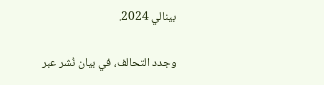بينالي 2024.

وجدد التحالف، في بيان نُشر عبر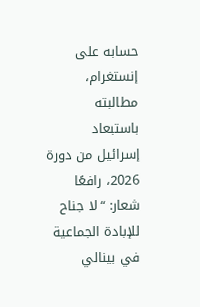حسابه على إنستغرام، مطالبته باستبعاد إسرائيل من دورة 2026، رافعًا شعار: “لا جناح للإبادة الجماعية في بينالي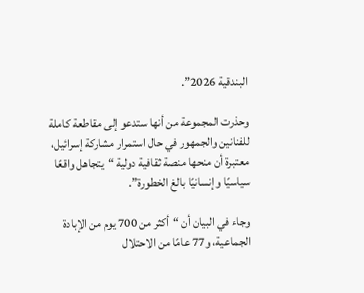البندقية 2026”.

وحذرت المجموعة من أنها ستدعو إلى مقاطعة كاملة للفنانين والجمهور في حال استمرار مشاركة إسرائيل، معتبرة أن منحها منصة ثقافية دولية “يتجاهل واقعًا سياسيًا وإنسانيًا بالغ الخطورة”.

وجاء في البيان أن “أكثر من 700 يوم من الإبادة الجماعية، و77 عامًا من الاحتلال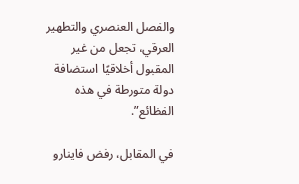والفصل العنصري والتطهير العرقي، تجعل من غير المقبول أخلاقيًا استضافة دولة متورطة في هذه الفظائع”.

في المقابل، رفض فاينارو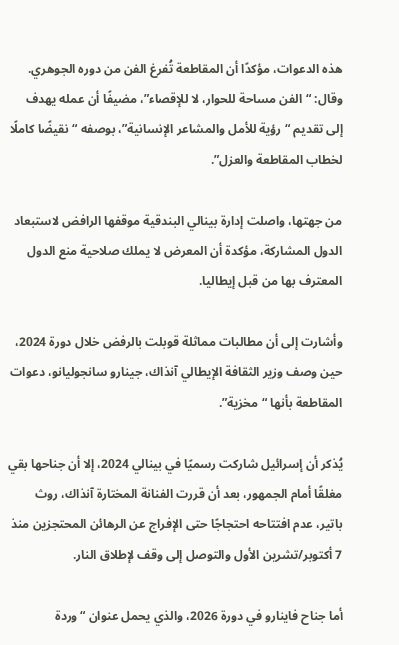هذه الدعوات، مؤكدًا أن المقاطعة تُفرغ الفن من دوره الجوهري. وقال: “الفن مساحة للحوار، لا للإقصاء”، مضيفًا أن عمله يهدف إلى تقديم “رؤية للأمل والمشاعر الإنسانية”، بوصفه “نقيضًا كاملًا لخطاب المقاطعة والعزل”.

من جهتها، واصلت إدارة بينالي البندقية موقفها الرافض لاستبعاد الدول المشاركة، مؤكدة أن المعرض لا يملك صلاحية منع الدول المعترف بها من قبل إيطاليا.

وأشارت إلى أن مطالبات مماثلة قوبلت بالرفض خلال دورة 2024، حين وصف وزير الثقافة الإيطالي آنذاك، جينارو سانجوليانو، دعوات المقاطعة بأنها “مخزية”.

يُذكر أن إسرائيل شاركت رسميًا في بينالي 2024، إلا أن جناحها بقي مغلقًا أمام الجمهور، بعد أن قررت الفنانة المختارة آنذاك، روث باتير، عدم افتتاحه احتجاجًا حتى الإفراج عن الرهائن المحتجزين منذ 7 أكتوبر/تشرين الأول والتوصل إلى وقف لإطلاق النار.

أما جناح فاينارو في دورة 2026، والذي يحمل عنوان “وردة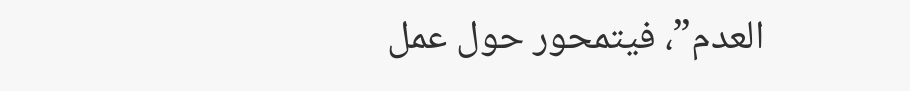العدم”، فيتمحور حول عمل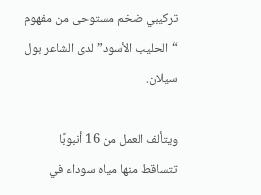تركيبي ضخم مستوحى من مفهوم “الحليب الأسود” لدى الشاعر بول سيلان.

ويتألف العمل من 16 أنبوبًا تتساقط منها مياه سوداء في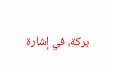بركة، في إشارة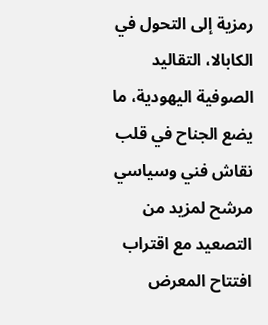رمزية إلى التحول في الكابالا، التقاليد الصوفية اليهودية، ما يضع الجناح في قلب نقاش فني وسياسي مرشح لمزيد من التصعيد مع اقتراب افتتاح المعرض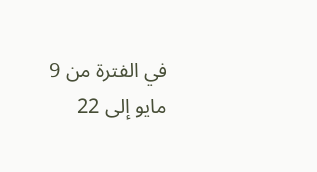في الفترة من 9 مايو إلى 22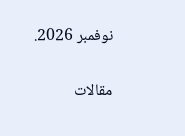نوفمبر 2026.

مقالات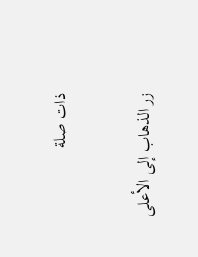ذات صلة

زر الذهاب إلى الأعلى